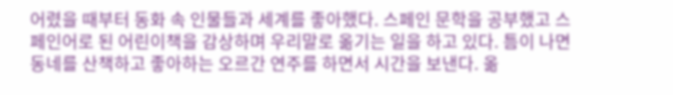어렸을 때부터 동화 속 인물들과 세계를 좋아했다. 스페인 문학을 공부했고 스페인어로 된 어린이책을 감상하며 우리말로 옮기는 일을 하고 있다. 틈이 나면 동네를 산책하고 좋아하는 오르간 연주를 하면서 시간을 보낸다. 옮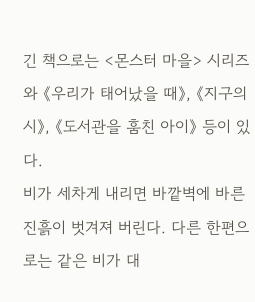긴 책으로는 <몬스터 마을> 시리즈와 《우리가 태어났을 때》, 《지구의 시》, 《도서관을 훔친 아이》 등이 있다.
비가 세차게 내리면 바깥벽에 바른 진흙이 벗겨져 버린다. 다른 한편으로는 같은 비가 대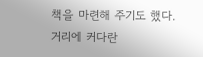책을 마련해 주기도 했다. 거리에 커다란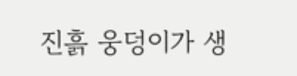진흙 웅덩이가 생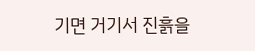기면 거기서 진흙을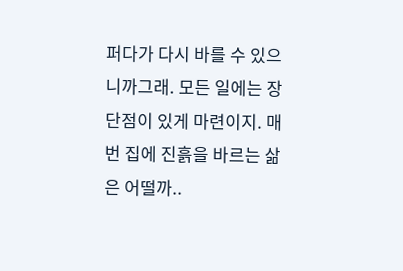퍼다가 다시 바를 수 있으니까그래. 모든 일에는 장단점이 있게 마련이지. 매번 집에 진흙을 바르는 삶은 어떨까..